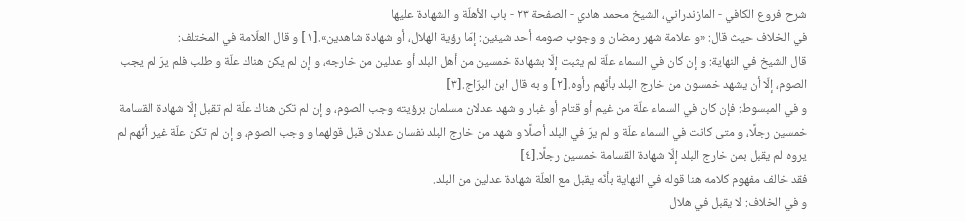شرح فروع الكافي - المازندراني، الشيخ محمد هادي - الصفحة ٢٣ - باب الأهلّة و الشهادة عليها
في الخلاف حيث قال: «و علامة شهر رمضان و وجوب صومه أحد شيئين: إمّا رؤية الهلال، أو شهادة شاهدين».[١] و قال العلّامة في المختلف:
قال الشيخ في النهاية: و إن كان في السماء علّة لم يثبت إلّا بشهادة خمسين من أهل البلد أو عدلين من خارجه، و إن لم يكن هناك علّة و طلب فلم يرَ لم يجب الصوم، إلّا أن يشهد خمسون من خارج البلد بأنّهم رأوه.[٢] و به قال ابن البرّاج.[٣]
و في المبسوط: فإن كان في السماء علّة من غيم أو قتام أو غبار و شهد عدلان مسلمان برؤيته وجب الصوم، و إن لم تكن هناك علّة لم تقبل إلّا شهادة القسامة خمسين رجلًا، و متى كانت في السماء علّة و لم يرَ في البلد أصلًا و شهد من خارج البلد نفسان عدلان قبل قولهما و وجب الصوم، و إن لم تكن علّة غير أنّهم لم يروه لم يقبل بمن خارج البلد إلّا شهادة القسامة خمسين رجلًا.[٤]
فقد خالف مفهوم كلامه هنا قوله في النهاية بأنّه يقبل مع العلّة شهادة عدلين من البلد.
و في الخلاف: لا يقبل في هلال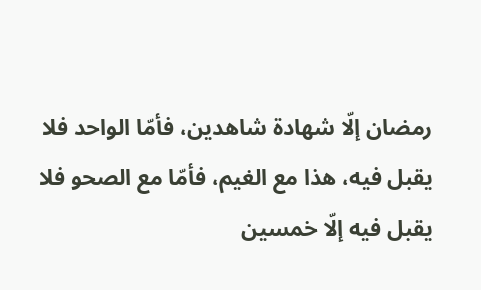رمضان إلّا شهادة شاهدين، فأمّا الواحد فلا يقبل فيه، هذا مع الغيم، فأمّا مع الصحو فلا يقبل فيه إلّا خمسين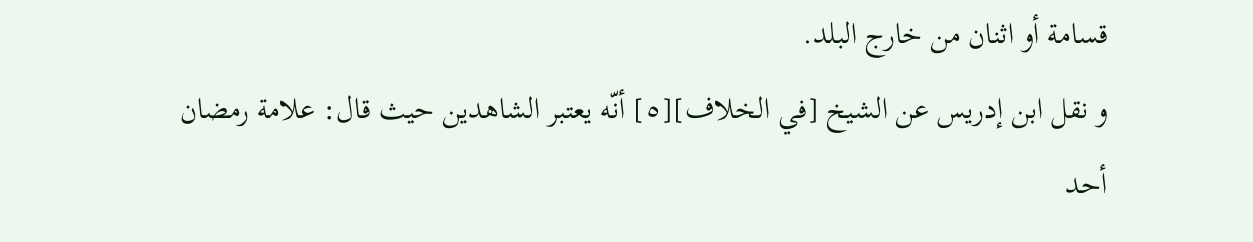قسامة أو اثنان من خارج البلد.
و نقل ابن إدريس عن الشيخ [في الخلاف][٥] أنّه يعتبر الشاهدين حيث قال: علامة رمضان أحد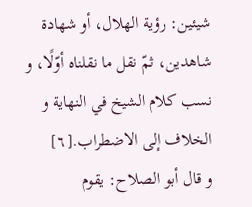شيئين: رؤية الهلال، أو شهادة شاهدين، ثمّ نقل ما نقلناه أوّلًا، و نسب كلام الشيخ في النهاية و الخلاف إلى الاضطراب.[٦]
و قال أبو الصلاح: يقوم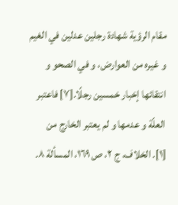مقام الرؤية شهادة رجلين عدلين في الغيم و غيره من العوارض، و في الصحو و انتقائها إخبار خمسين رجلًا.[٧] فاعتبر العلّة و عدمها و لم يعتبر الخارج من
[١]. الخلاف، ج ٢، ص ١٦٩، المسألة ٨.